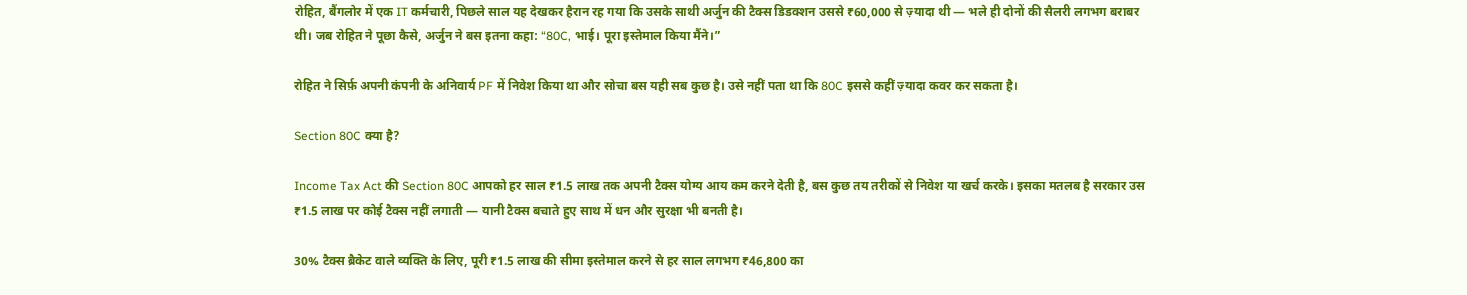रोहित, बैंगलोर में एक IT कर्मचारी, पिछले साल यह देखकर हैरान रह गया कि उसके साथी अर्जुन की टैक्स डिडक्शन उससे ₹60,000 से ज़्यादा थी — भले ही दोनों की सैलरी लगभग बराबर थी। जब रोहित ने पूछा कैसे, अर्जुन ने बस इतना कहा: “80C, भाई। पूरा इस्तेमाल किया मैंने।”

रोहित ने सिर्फ़ अपनी कंपनी के अनिवार्य PF में निवेश किया था और सोचा बस यही सब कुछ है। उसे नहीं पता था कि 80C इससे कहीं ज़्यादा कवर कर सकता है।

Section 80C क्या है?

Income Tax Act की Section 80C आपको हर साल ₹1.5 लाख तक अपनी टैक्स योग्य आय कम करने देती है, बस कुछ तय तरीकों से निवेश या खर्च करके। इसका मतलब है सरकार उस ₹1.5 लाख पर कोई टैक्स नहीं लगाती — यानी टैक्स बचाते हुए साथ में धन और सुरक्षा भी बनती है।

30% टैक्स ब्रैकेट वाले व्यक्ति के लिए, पूरी ₹1.5 लाख की सीमा इस्तेमाल करने से हर साल लगभग ₹46,800 का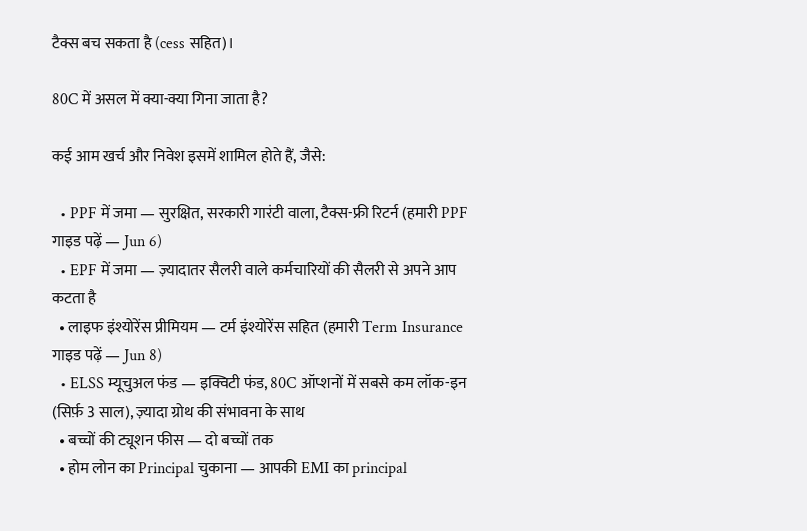टैक्स बच सकता है (cess सहित)।

80C में असल में क्या-क्या गिना जाता है?

कई आम खर्च और निवेश इसमें शामिल होते हैं, जैसे:

  • PPF में जमा — सुरक्षित, सरकारी गारंटी वाला, टैक्स-फ्री रिटर्न (हमारी PPF गाइड पढ़ें — Jun 6)
  • EPF में जमा — ज़्यादातर सैलरी वाले कर्मचारियों की सैलरी से अपने आप कटता है
  • लाइफ इंश्योरेंस प्रीमियम — टर्म इंश्योरेंस सहित (हमारी Term Insurance गाइड पढ़ें — Jun 8)
  • ELSS म्यूचुअल फंड — इक्विटी फंड, 80C ऑप्शनों में सबसे कम लॉक-इन (सिर्फ़ 3 साल), ज़्यादा ग्रोथ की संभावना के साथ
  • बच्चों की ट्यूशन फीस — दो बच्चों तक
  • होम लोन का Principal चुकाना — आपकी EMI का principal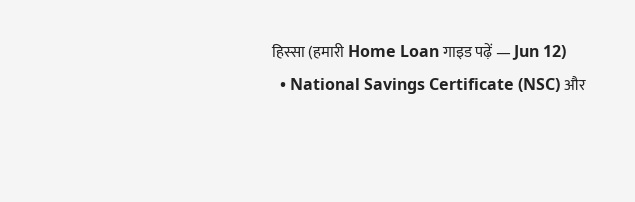हिस्सा (हमारी Home Loan गाइड पढ़ें — Jun 12)
  • National Savings Certificate (NSC) और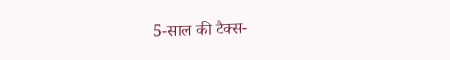5-साल की टैक्स-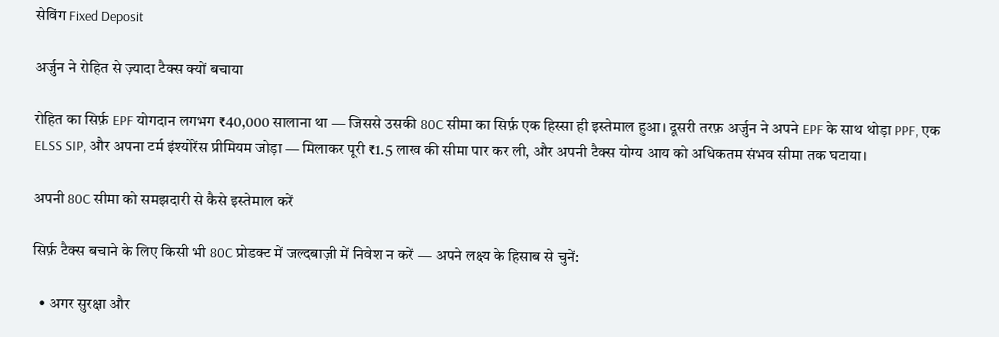सेविंग Fixed Deposit

अर्जुन ने रोहित से ज़्यादा टैक्स क्यों बचाया

रोहित का सिर्फ़ EPF योगदान लगभग ₹40,000 सालाना था — जिससे उसकी 80C सीमा का सिर्फ़ एक हिस्सा ही इस्तेमाल हुआ। दूसरी तरफ़ अर्जुन ने अपने EPF के साथ थोड़ा PPF, एक ELSS SIP, और अपना टर्म इंश्योरेंस प्रीमियम जोड़ा — मिलाकर पूरी ₹1.5 लाख की सीमा पार कर ली, और अपनी टैक्स योग्य आय को अधिकतम संभव सीमा तक घटाया।

अपनी 80C सीमा को समझदारी से कैसे इस्तेमाल करें

सिर्फ़ टैक्स बचाने के लिए किसी भी 80C प्रोडक्ट में जल्दबाज़ी में निवेश न करें — अपने लक्ष्य के हिसाब से चुनें:

  • अगर सुरक्षा और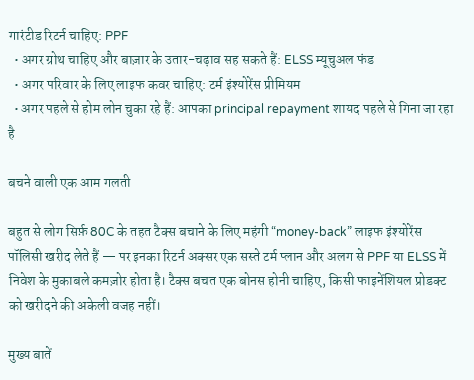गारंटीड रिटर्न चाहिए: PPF
  • अगर ग्रोथ चाहिए और बाज़ार के उतार-चढ़ाव सह सकते हैं: ELSS म्यूचुअल फंड
  • अगर परिवार के लिए लाइफ कवर चाहिए: टर्म इंश्योरेंस प्रीमियम
  • अगर पहले से होम लोन चुका रहे हैं: आपका principal repayment शायद पहले से गिना जा रहा है

बचने वाली एक आम गलती

बहुत से लोग सिर्फ़ 80C के तहत टैक्स बचाने के लिए महंगी “money-back” लाइफ इंश्योरेंस पॉलिसी खरीद लेते हैं — पर इनका रिटर्न अक्सर एक सस्ते टर्म प्लान और अलग से PPF या ELSS में निवेश के मुकाबले कमज़ोर होता है। टैक्स बचत एक बोनस होनी चाहिए, किसी फाइनेंशियल प्रोडक्ट को खरीदने की अकेली वजह नहीं।

मुख्य बातें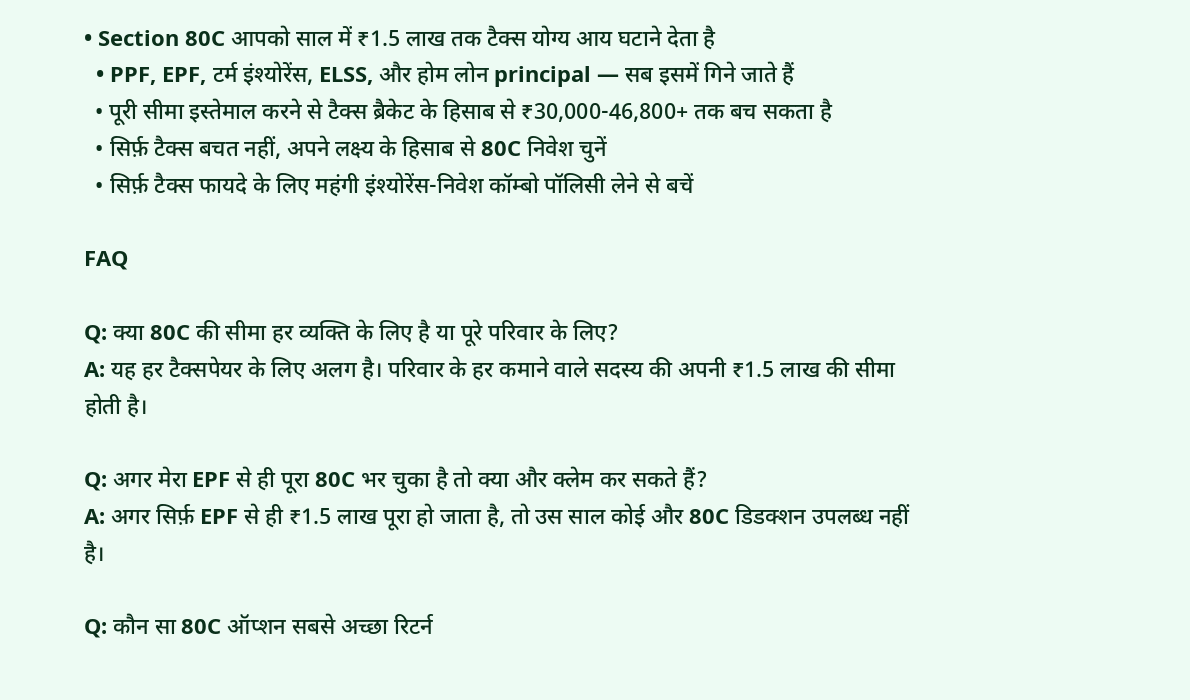• Section 80C आपको साल में ₹1.5 लाख तक टैक्स योग्य आय घटाने देता है
  • PPF, EPF, टर्म इंश्योरेंस, ELSS, और होम लोन principal — सब इसमें गिने जाते हैं
  • पूरी सीमा इस्तेमाल करने से टैक्स ब्रैकेट के हिसाब से ₹30,000-46,800+ तक बच सकता है
  • सिर्फ़ टैक्स बचत नहीं, अपने लक्ष्य के हिसाब से 80C निवेश चुनें
  • सिर्फ़ टैक्स फायदे के लिए महंगी इंश्योरेंस-निवेश कॉम्बो पॉलिसी लेने से बचें

FAQ

Q: क्या 80C की सीमा हर व्यक्ति के लिए है या पूरे परिवार के लिए?
A: यह हर टैक्सपेयर के लिए अलग है। परिवार के हर कमाने वाले सदस्य की अपनी ₹1.5 लाख की सीमा होती है।

Q: अगर मेरा EPF से ही पूरा 80C भर चुका है तो क्या और क्लेम कर सकते हैं?
A: अगर सिर्फ़ EPF से ही ₹1.5 लाख पूरा हो जाता है, तो उस साल कोई और 80C डिडक्शन उपलब्ध नहीं है।

Q: कौन सा 80C ऑप्शन सबसे अच्छा रिटर्न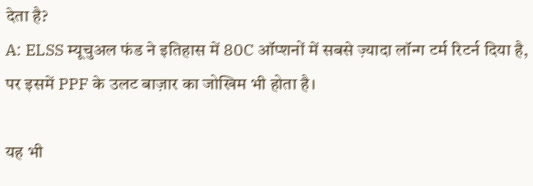देता है?
A: ELSS म्यूचुअल फंड ने इतिहास में 80C ऑप्शनों में सबसे ज़्यादा लॉन्ग टर्म रिटर्न दिया है, पर इसमें PPF के उलट बाज़ार का जोखिम भी होता है।

यह भी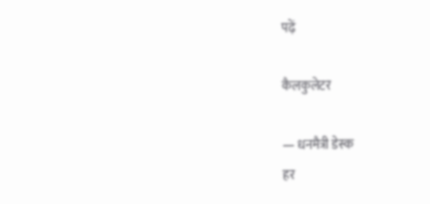पढ़ें

कैलकुलेटर

— धनमैत्री डेस्क
हर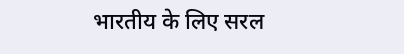भारतीय के लिए सरल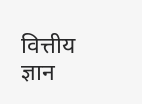वित्तीय ज्ञान